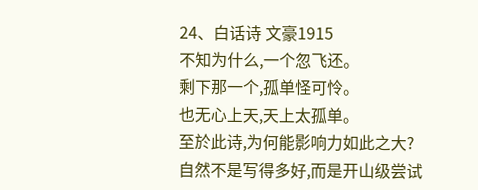24、白话诗 文豪1915
不知为什么,一个忽飞还。
剩下那一个,孤单怪可怜。
也无心上天,天上太孤单。
至於此诗,为何能影响力如此之大?
自然不是写得多好,而是开山级尝试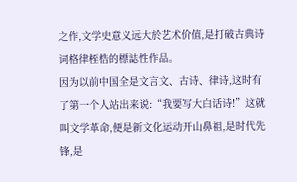之作,文学史意义远大於艺术价值,是打破古典诗词格律桎梏的標誌性作品。
因为以前中国全是文言文、古诗、律诗,这时有了第一个人站出来说:“我要写大白话诗!”这就叫文学革命,便是新文化运动开山鼻祖,是时代先锋,是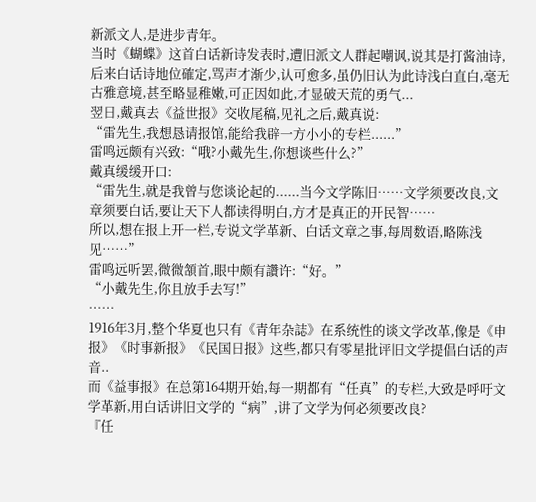新派文人,是进步青年。
当时《蝴蝶》这首白话新诗发表时,遭旧派文人群起嘲讽,说其是打酱油诗,后来白话诗地位確定,骂声才渐少,认可愈多,虽仍旧认为此诗浅白直白,毫无古雅意境,甚至略显稚嫩,可正因如此,才显破天荒的勇气...
翌日,戴真去《益世报》交收尾稿,见礼之后,戴真说:
“雷先生,我想恳请报馆,能给我辟一方小小的专栏......”
雷鸣远颇有兴致:“哦?小戴先生,你想谈些什么?”
戴真缓缓开口:
“雷先生,就是我曾与您谈论起的......当今文学陈旧……文学须要改良,文章须要白话,要让天下人都读得明白,方才是真正的开民智……
所以,想在报上开一栏,专说文学革新、白话文章之事,每周数语,略陈浅见……”
雷鸣远听罢,微微頷首,眼中颇有讚许:“好。”
“小戴先生,你且放手去写!”
……
1916年3月,整个华夏也只有《青年杂誌》在系统性的谈文学改革,像是《申报》《时事新报》《民国日报》这些,都只有零星批评旧文学提倡白话的声音..
而《益事报》在总第164期开始,每一期都有“任真”的专栏,大致是呼吁文学革新,用白话讲旧文学的“病”,讲了文学为何必须要改良?
『任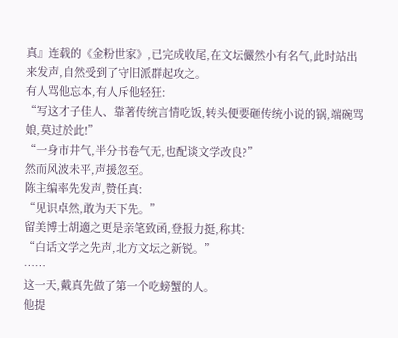真』连载的《金粉世家》,已完成收尾,在文坛儼然小有名气,此时站出来发声,自然受到了守旧派群起攻之。
有人骂他忘本,有人斥他轻狂:
“写这才子佳人、靠著传统言情吃饭,转头便要砸传统小说的锅,端碗骂娘,莫过於此!”
“一身市井气,半分书卷气无,也配谈文学改良?”
然而风波未平,声援忽至。
陈主编率先发声,赞任真:
“见识卓然,敢为天下先。”
留美博士胡適之更是亲笔致函,登报力挺,称其:
“白话文学之先声,北方文坛之新锐。”
……
这一天,戴真先做了第一个吃螃蟹的人。
他提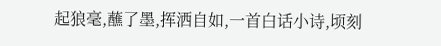起狼毫,蘸了墨,挥洒自如,一首白话小诗,顷刻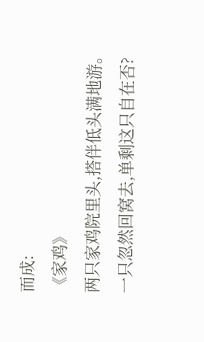而成:
《家鸡》
两只家鸡院里头,搭伴低头满地游。
一只忽然回窝去,单剩这只自在否?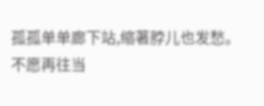孤孤单单廊下站,缩著脖儿也发愁。
不愿再往当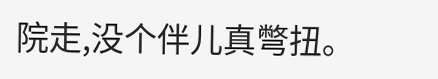院走,没个伴儿真彆扭。